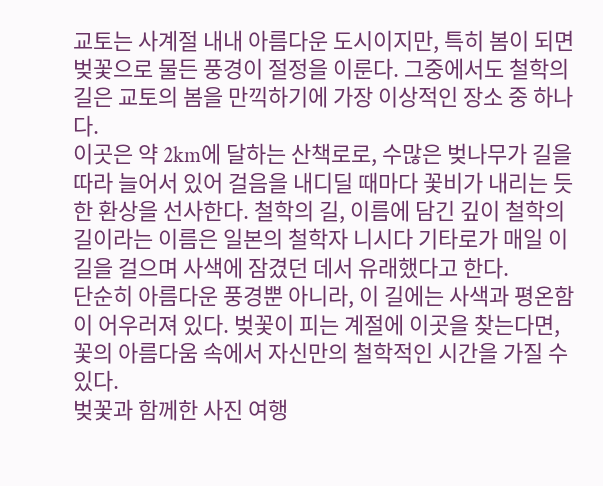교토는 사계절 내내 아름다운 도시이지만, 특히 봄이 되면 벚꽃으로 물든 풍경이 절정을 이룬다. 그중에서도 철학의 길은 교토의 봄을 만끽하기에 가장 이상적인 장소 중 하나다.
이곳은 약 2km에 달하는 산책로로, 수많은 벚나무가 길을 따라 늘어서 있어 걸음을 내디딜 때마다 꽃비가 내리는 듯한 환상을 선사한다. 철학의 길, 이름에 담긴 깊이 철학의 길이라는 이름은 일본의 철학자 니시다 기타로가 매일 이 길을 걸으며 사색에 잠겼던 데서 유래했다고 한다.
단순히 아름다운 풍경뿐 아니라, 이 길에는 사색과 평온함이 어우러져 있다. 벚꽃이 피는 계절에 이곳을 찾는다면, 꽃의 아름다움 속에서 자신만의 철학적인 시간을 가질 수 있다.
벚꽃과 함께한 사진 여행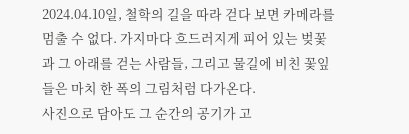2024.04.10일, 철학의 길을 따라 걷다 보면 카메라를 멈출 수 없다. 가지마다 흐드러지게 피어 있는 벚꽃과 그 아래를 걷는 사람들, 그리고 물길에 비친 꽃잎들은 마치 한 폭의 그림처럼 다가온다.
사진으로 담아도 그 순간의 공기가 고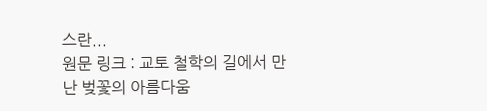스란...
원문 링크 : 교토 철학의 길에서 만난 벚꽃의 아름다움